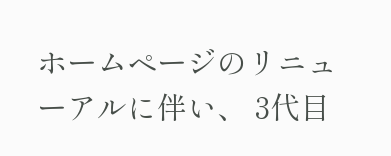ホームページのリニューアルに伴い、 3代目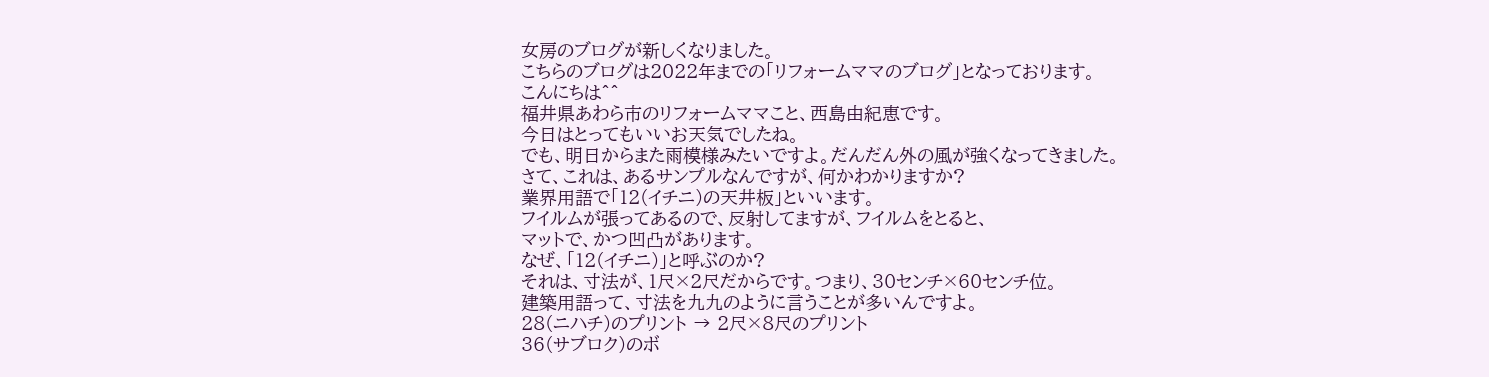女房のブログが新しくなりました。
こちらのブログは2022年までの「リフォームママのブログ」となっております。
こんにちは^^
福井県あわら市のリフォームママこと、西島由紀恵です。
今日はとってもいいお天気でしたね。
でも、明日からまた雨模様みたいですよ。だんだん外の風が強くなってきました。
さて、これは、あるサンプルなんですが、何かわかりますか?
業界用語で「12(イチニ)の天井板」といいます。
フイルムが張ってあるので、反射してますが、フイルムをとると、
マットで、かつ凹凸があります。
なぜ、「12(イチニ)」と呼ぶのか?
それは、寸法が、1尺×2尺だからです。つまり、30センチ×60センチ位。
建築用語って、寸法を九九のように言うことが多いんですよ。
28(ニハチ)のプリント → 2尺×8尺のプリント
36(サブロク)のボ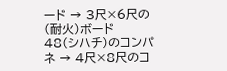ード → 3尺×6尺の(耐火)ボード
48(シハチ)のコンパネ → 4尺×8尺のコ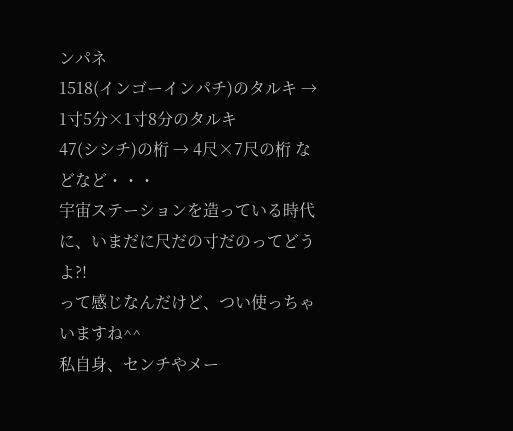ンパネ
1518(インゴーインパチ)のタルキ → 1寸5分×1寸8分のタルキ
47(シシチ)の桁 → 4尺×7尺の桁 などなど・・・
宇宙ステーションを造っている時代に、いまだに尺だの寸だのってどうよ?!
って感じなんだけど、つい使っちゃいますね^^
私自身、センチやメー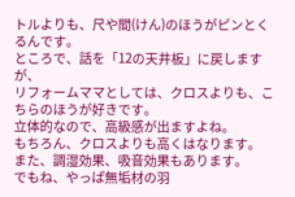トルよりも、尺や間(けん)のほうがピンとくるんです。
ところで、話を「12の天井板」に戻しますが、
リフォームママとしては、クロスよりも、こちらのほうが好きです。
立体的なので、高級感が出ますよね。
もちろん、クロスよりも高くはなります。
また、調湿効果、吸音効果もあります。
でもね、やっぱ無垢材の羽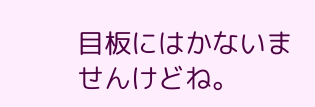目板にはかないませんけどね。